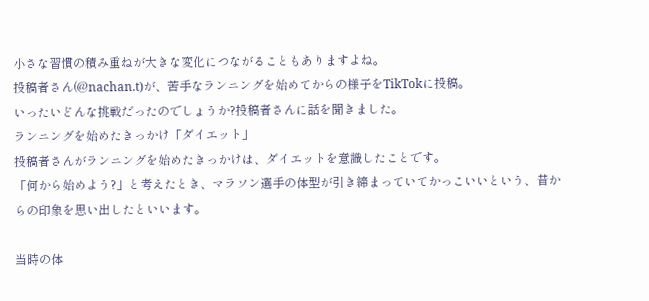小さな習慣の積み重ねが大きな変化につながることもありますよね。
投稿者さん(@nachan.t)が、苦手なランニングを始めてからの様子をTikTokに投稿。
いったいどんな挑戦だったのでしょうか?投稿者さんに話を聞きました。
ランニングを始めたきっかけ「ダイエット」
投稿者さんがランニングを始めたきっかけは、ダイエットを意識したことです。
「何から始めよう?」と考えたとき、マラソン選手の体型が引き締まっていてかっこいいという、昔からの印象を思い出したといいます。

当時の体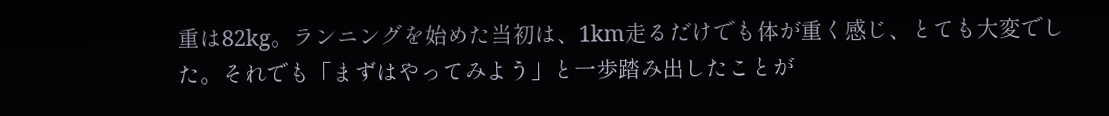重は82kg。ランニングを始めた当初は、1km走るだけでも体が重く感じ、とても大変でした。それでも「まずはやってみよう」と一歩踏み出したことが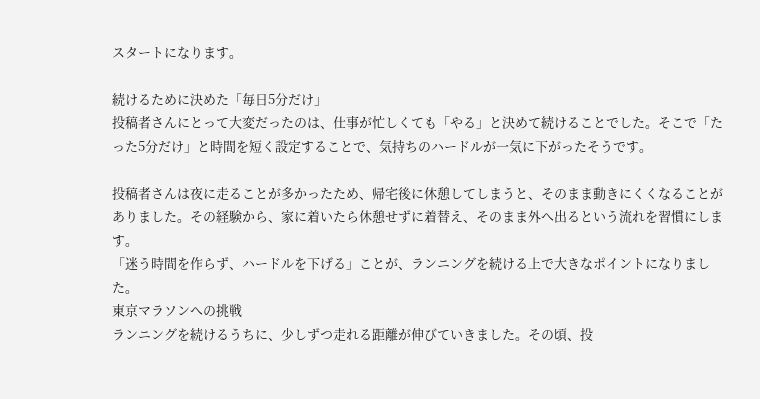スタートになります。

続けるために決めた「毎日5分だけ」
投稿者さんにとって大変だったのは、仕事が忙しくても「やる」と決めて続けることでした。そこで「たった5分だけ」と時間を短く設定することで、気持ちのハードルが一気に下がったそうです。

投稿者さんは夜に走ることが多かったため、帰宅後に休憩してしまうと、そのまま動きにくくなることがありました。その経験から、家に着いたら休憩せずに着替え、そのまま外へ出るという流れを習慣にします。
「迷う時間を作らず、ハードルを下げる」ことが、ランニングを続ける上で大きなポイントになりました。
東京マラソンへの挑戦
ランニングを続けるうちに、少しずつ走れる距離が伸びていきました。その頃、投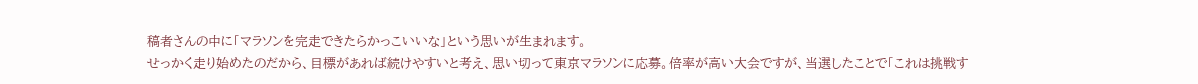稿者さんの中に「マラソンを完走できたらかっこいいな」という思いが生まれます。
せっかく走り始めたのだから、目標があれば続けやすいと考え、思い切って東京マラソンに応募。倍率が高い大会ですが、当選したことで「これは挑戦す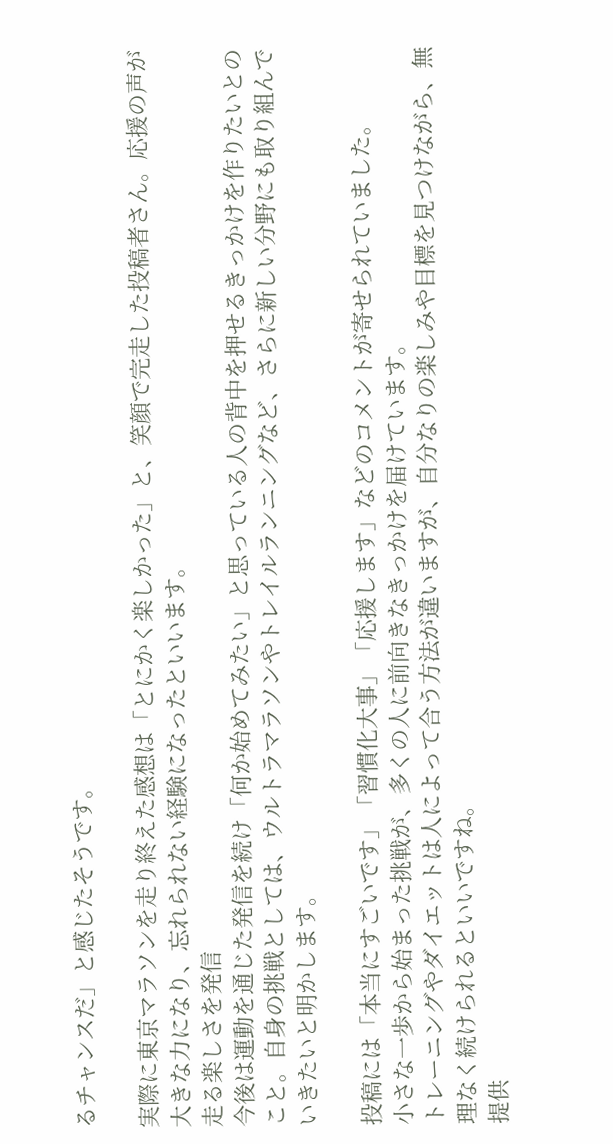るチャンスだ」と感じたそうです。

実際に東京マラソンを走り終えた感想は「とにかく楽しかった」と、笑顔で完走した投稿者さん。応援の声が大きな力になり、忘れられない経験になったといいます。
走る楽しさを発信
今後は運動を通じた発信を続け「何か始めてみたい」と思っている人の背中を押せるきっかけを作りたいとのこと。自身の挑戦としては、ウルトラマラソンやトレイルランニングなど、さらに新しい分野にも取り組んでいきたいと明かします。

投稿には「本当にすごいです」「習慣化大事」「応援します」などのコメントが寄せられていました。
小さな一歩から始まった挑戦が、多くの人に前向きなきっかけを届けています。
トレーニングやダイエットは人によって合う方法が違いますが、自分なりの楽しみや目標を見つけながら、無理なく続けられるといいですね。
提供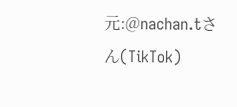元:@nachan.tさん(TikTok)